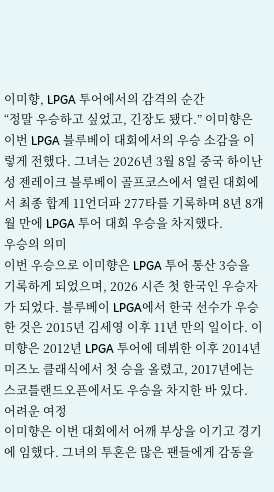이미향, LPGA 투어에서의 감격의 순간
“정말 우승하고 싶었고, 긴장도 됐다.” 이미향은 이번 LPGA 블루베이 대회에서의 우승 소감을 이렇게 전했다. 그녀는 2026년 3월 8일 중국 하이난성 젠레이크 블루베이 골프코스에서 열린 대회에서 최종 합계 11언더파 277타를 기록하며 8년 8개월 만에 LPGA 투어 대회 우승을 차지했다.
우승의 의미
이번 우승으로 이미향은 LPGA 투어 통산 3승을 기록하게 되었으며, 2026 시즌 첫 한국인 우승자가 되었다. 블루베이 LPGA에서 한국 선수가 우승한 것은 2015년 김세영 이후 11년 만의 일이다. 이미향은 2012년 LPGA 투어에 데뷔한 이후 2014년 미즈노 클래식에서 첫 승을 올렸고, 2017년에는 스코틀랜드오픈에서도 우승을 차지한 바 있다.
어려운 여정
이미향은 이번 대회에서 어깨 부상을 이기고 경기에 임했다. 그녀의 투혼은 많은 팬들에게 감동을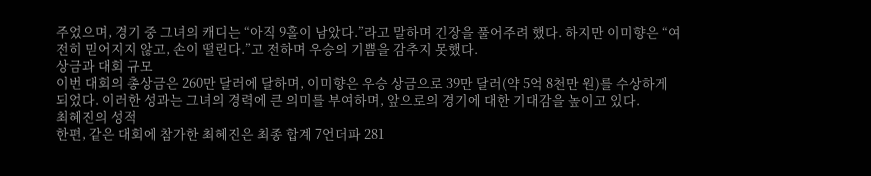주었으며, 경기 중 그녀의 캐디는 “아직 9홀이 남았다.”라고 말하며 긴장을 풀어주려 했다. 하지만 이미향은 “여전히 믿어지지 않고, 손이 떨린다.”고 전하며 우승의 기쁨을 감추지 못했다.
상금과 대회 규모
이번 대회의 총상금은 260만 달러에 달하며, 이미향은 우승 상금으로 39만 달러(약 5억 8천만 원)를 수상하게 되었다. 이러한 성과는 그녀의 경력에 큰 의미를 부여하며, 앞으로의 경기에 대한 기대감을 높이고 있다.
최혜진의 성적
한편, 같은 대회에 참가한 최혜진은 최종 합계 7언더파 281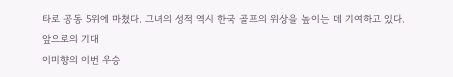타로 공동 5위에 마쳤다. 그녀의 성적 역시 한국 골프의 위상을 높이는 데 기여하고 있다.
앞으로의 기대
이미향의 이번 우승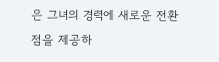은 그녀의 경력에 새로운 전환점을 제공하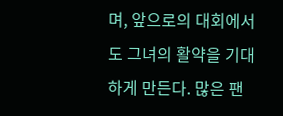며, 앞으로의 대회에서도 그녀의 활약을 기대하게 만든다. 많은 팬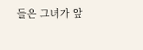들은 그녀가 앞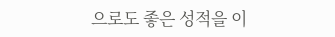으로도 좋은 성적을 이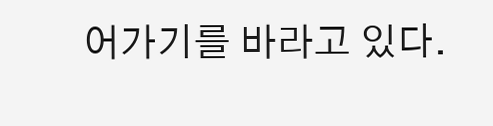어가기를 바라고 있다.